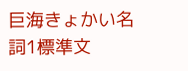巨海きょかい名詞1標準文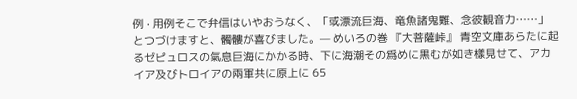例 · 用例そこで弁信はいやおうなく、「或漂流巨海、竜魚諸鬼難、念彼観音力……」とつづけますと、髑髏が喜びました。— めいろの巻 『大菩薩峠』 青空文庫あらたに起るゼピュロスの氣息巨海にかかる時、下に海潮その爲めに黒むが如き樣見せて、アカイア及びトロイアの兩軍共に原上に 65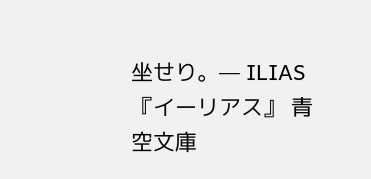坐せり。— ILIAS 『イーリアス』 青空文庫